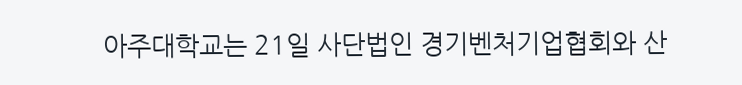아주대학교는 21일 사단법인 경기벤처기업협회와 산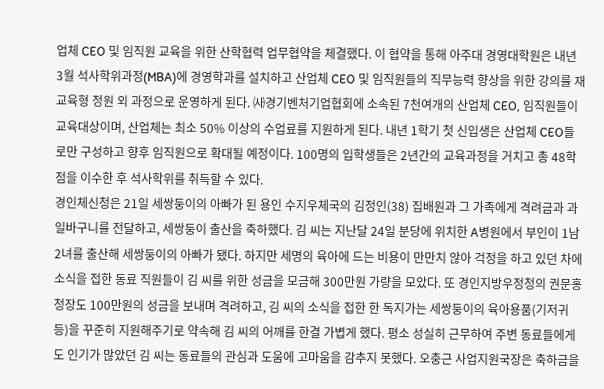업체 CEO 및 임직원 교육을 위한 산학협력 업무협약을 체결했다. 이 협약을 통해 아주대 경영대학원은 내년 3월 석사학위과정(MBA)에 경영학과를 설치하고 산업체 CEO 및 임직원들의 직무능력 향상을 위한 강의를 재교육형 정원 외 과정으로 운영하게 된다. ㈔경기벤처기업협회에 소속된 7천여개의 산업체 CEO, 임직원들이 교육대상이며, 산업체는 최소 50% 이상의 수업료를 지원하게 된다. 내년 1학기 첫 신입생은 산업체 CEO들로만 구성하고 향후 임직원으로 확대될 예정이다. 100명의 입학생들은 2년간의 교육과정을 거치고 총 48학점을 이수한 후 석사학위를 취득할 수 있다.
경인체신청은 21일 세쌍둥이의 아빠가 된 용인 수지우체국의 김정인(38) 집배원과 그 가족에게 격려금과 과일바구니를 전달하고, 세쌍둥이 출산을 축하했다. 김 씨는 지난달 24일 분당에 위치한 A병원에서 부인이 1남2녀를 출산해 세쌍둥이의 아빠가 됐다. 하지만 세명의 육아에 드는 비용이 만만치 않아 걱정을 하고 있던 차에 소식을 접한 동료 직원들이 김 씨를 위한 성금을 모금해 300만원 가량을 모았다. 또 경인지방우정청의 권문홍 청장도 100만원의 성금을 보내며 격려하고, 김 씨의 소식을 접한 한 독지가는 세쌍둥이의 육아용품(기저귀 등)을 꾸준히 지원해주기로 약속해 김 씨의 어깨를 한결 가볍게 했다. 평소 성실히 근무하여 주변 동료들에게도 인기가 많았던 김 씨는 동료들의 관심과 도움에 고마움을 감추지 못했다. 오충근 사업지원국장은 축하금을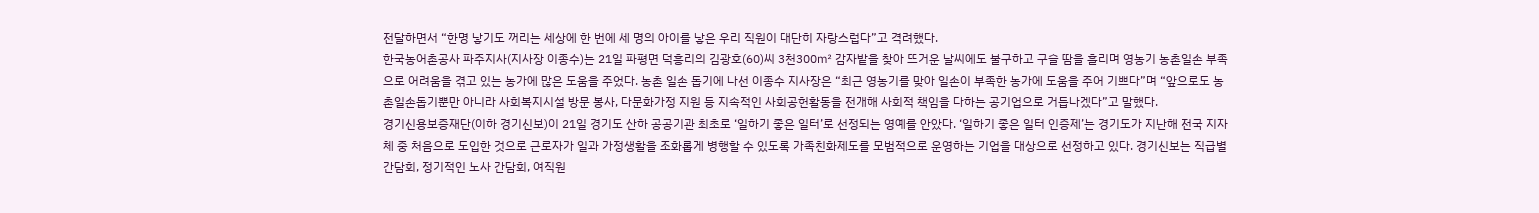전달하면서 “한명 낳기도 꺼리는 세상에 한 번에 세 명의 아이를 낳은 우리 직원이 대단히 자랑스럽다”고 격려했다.
한국농어촌공사 파주지사(지사장 이종수)는 21일 파평면 덕흥리의 김광호(60)씨 3천300㎡ 감자밭을 찾아 뜨거운 날씨에도 불구하고 구슬 땀을 흘리며 영농기 농촌일손 부족으로 어려움을 겪고 있는 농가에 많은 도움을 주었다. 농촌 일손 돕기에 나선 이종수 지사장은 “최근 영농기를 맞아 일손이 부족한 농가에 도움을 주어 기쁘다”며 “앞으로도 농촌일손돕기뿐만 아니라 사회복지시설 방문 봉사, 다문화가정 지원 등 지속적인 사회공헌활동을 전개해 사회적 책임을 다하는 공기업으로 거듭나겠다”고 말했다.
경기신용보증재단(이하 경기신보)이 21일 경기도 산하 공공기관 최초로 ‘일하기 좋은 일터’로 선정되는 영예를 안았다. ‘일하기 좋은 일터 인증제’는 경기도가 지난해 전국 지자체 중 처음으로 도입한 것으로 근로자가 일과 가정생활을 조화롭게 병행할 수 있도록 가족친화제도를 모범적으로 운영하는 기업을 대상으로 선정하고 있다. 경기신보는 직급별 간담회, 정기적인 노사 간담회, 여직원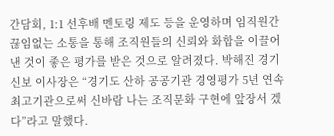간담회, 1:1 선후배 멘토링 제도 등을 운영하며 임직원간 끊임없는 소통을 통해 조직원들의 신뢰와 화합을 이끌어 낸 것이 좋은 평가를 받은 것으로 알려졌다. 박해진 경기신보 이사장은 “경기도 산하 공공기관 경영평가 5년 연속 최고기관으로써 신바람 나는 조직문화 구현에 앞장서 겠다”라고 말했다.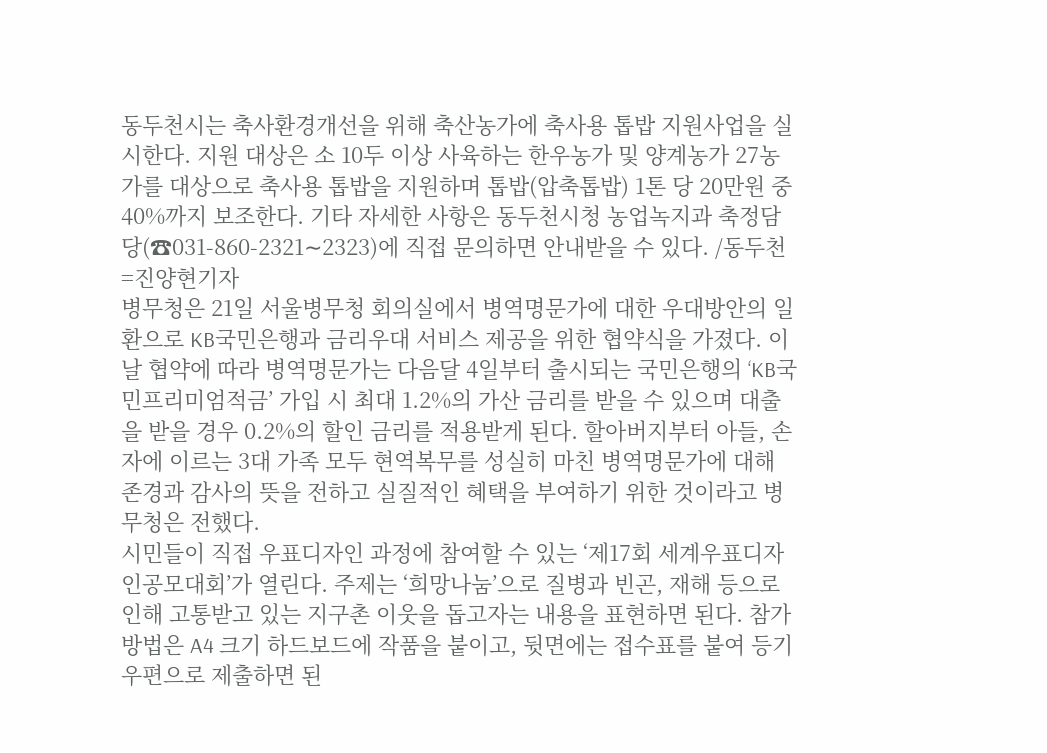동두천시는 축사환경개선을 위해 축산농가에 축사용 톱밥 지원사업을 실시한다. 지원 대상은 소 10두 이상 사육하는 한우농가 및 양계농가 27농가를 대상으로 축사용 톱밥을 지원하며 톱밥(압축톱밥) 1톤 당 20만원 중 40%까지 보조한다. 기타 자세한 사항은 동두천시청 농업녹지과 축정담당(☎031-860-2321∼2323)에 직접 문의하면 안내받을 수 있다. /동두천=진양현기자
병무청은 21일 서울병무청 회의실에서 병역명문가에 대한 우대방안의 일환으로 KB국민은행과 금리우대 서비스 제공을 위한 협약식을 가졌다. 이날 협약에 따라 병역명문가는 다음달 4일부터 출시되는 국민은행의 ‘KB국민프리미엄적금’ 가입 시 최대 1.2%의 가산 금리를 받을 수 있으며 대출을 받을 경우 0.2%의 할인 금리를 적용받게 된다. 할아버지부터 아들, 손자에 이르는 3대 가족 모두 현역복무를 성실히 마친 병역명문가에 대해 존경과 감사의 뜻을 전하고 실질적인 혜택을 부여하기 위한 것이라고 병무청은 전했다.
시민들이 직접 우표디자인 과정에 참여할 수 있는 ‘제17회 세계우표디자인공모대회’가 열린다. 주제는 ‘희망나눔’으로 질병과 빈곤, 재해 등으로 인해 고통받고 있는 지구촌 이웃을 돕고자는 내용을 표현하면 된다. 참가방법은 A4 크기 하드보드에 작품을 붙이고, 뒷면에는 접수표를 붙여 등기우편으로 제출하면 된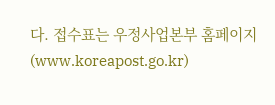다. 접수표는 우정사업본부 홈페이지(www.koreapost.go.kr)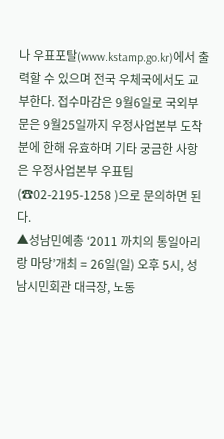나 우표포탈(www.kstamp.go.kr)에서 출력할 수 있으며 전국 우체국에서도 교부한다. 접수마감은 9월6일로 국외부문은 9월25일까지 우정사업본부 도착분에 한해 유효하며 기타 궁금한 사항은 우정사업본부 우표팀(☎02-2195-1258 )으로 문의하면 된다.
▲성남민예총 ‘2011 까치의 통일아리랑 마당’개최 = 26일(일) 오후 5시, 성남시민회관 대극장, 노동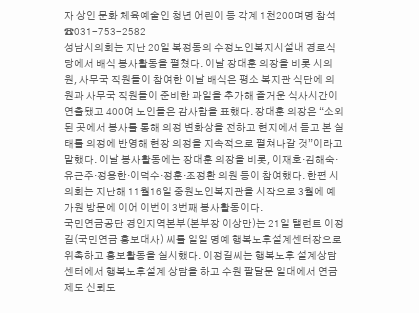자 상인 문화 체육예술인 청년 어린이 등 각계 1천200며명 참석 ☎031-753-2582
성남시의회는 지난 20일 복정동의 수정노인복지시설내 경로식당에서 배식 봉사활동을 펼쳤다. 이날 장대훈 의장을 비롯 시의원, 사무국 직원들이 참여한 이날 배식은 평소 복지관 식단에 의원과 사무국 직원들이 준비한 과일을 추가해 즐거운 식사시간이 연출됐고 400여 노인들은 감사함을 표했다. 장대훈 의장은 “소외된 곳에서 봉사를 통해 의정 변화상을 전하고 현지에서 듣고 본 실태를 의정에 반영해 현장 의정을 지속적으로 펼쳐나갈 것”이라고 말했다. 이날 봉사활동에는 장대훈 의장을 비롯, 이재호·김해숙·유근주·정용한·이덕수·정훈·조정환 의원 등이 참여했다. 한편 시의회는 지난해 11월16일 중원노인복지관을 시작으로 3월에 예가원 방문에 이어 이번이 3번째 봉사활동이다.
국민연금공단 경인지역본부(본부장 이상만)는 21일 탤런트 이정길(국민연금 홍보대사) 씨를 일일 명예 행복노후설계센터장으로 위촉하고 홍보활동을 실시했다. 이정길씨는 행복노후 설계상담센터에서 행복노후설계 상담을 하고 수원 팔달문 일대에서 연금제도 신뢰도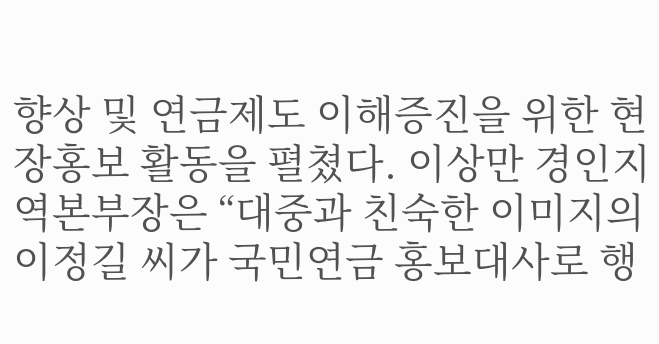향상 및 연금제도 이해증진을 위한 현장홍보 활동을 펼쳤다. 이상만 경인지역본부장은 “대중과 친숙한 이미지의 이정길 씨가 국민연금 홍보대사로 행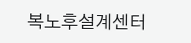복노후설계센터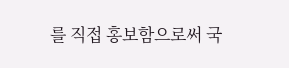를 직접 홍보함으로써 국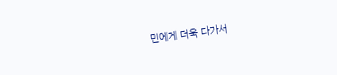민에게 더욱 다가서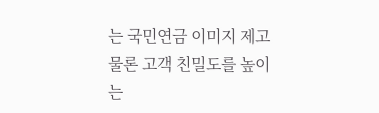는 국민연금 이미지 제고 물론 고객 친밀도를 높이는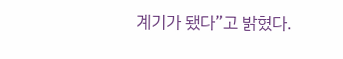계기가 됐다”고 밝혔다.